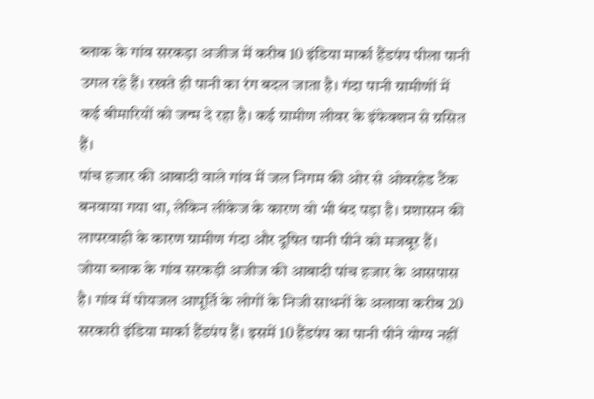ब्लाक के गांव सरकड़ा अजीज में करीब 10 इंडिया मार्का हैंडपंप पीला पानी उगल रहे हैं। रखते ही पानी का रंग बदल जाता है। गंदा पानी ग्रामीणों में कई बीमारियों को जन्म दे रहा है। कई ग्रामीण लीवर के इंफेक्शन से ग्रसित हैं।
पांच हजार की आबादी वाले गांव में जल निगम की ओर से ओवरहेड टैंक बनवाया गया था, लेकिन लीकेज के कारण वो भी बंद पड़ा है। प्रशासन की लापरवाही के कारण ग्रामीण गंदा और दूषित पानी पीने को मजबूर हैं।
जोया ब्लाक के गांव सरकड़ी अजीज की आबादी पांच हजार के आसपास है। गांव में पोयजल आपूर्ति के लोगों के निजी साधनों के अलावा करीब 20 सरकारी इंडिया मार्का हैंडपंप हैं। इसमें 10 हैंडपंप का पानी पीने योग्य नहीं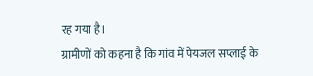रह गया है।
ग्रामीणों को कहना है कि गांव में पेयजल सप्लाई के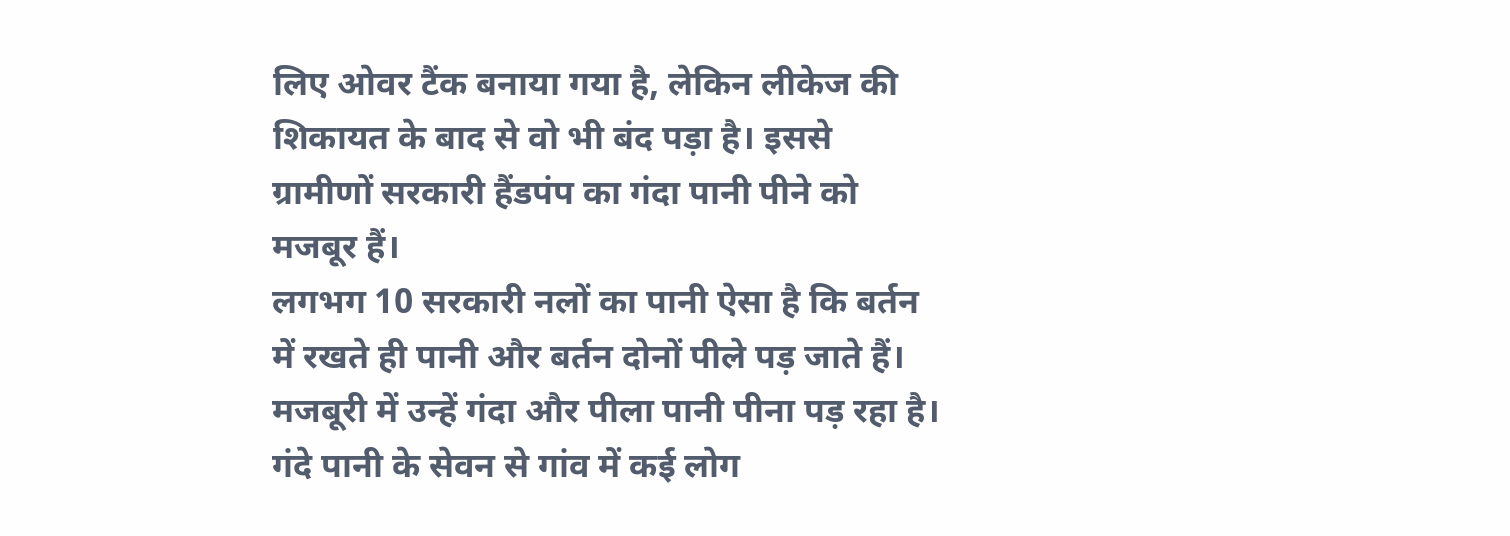लिए ओवर टैंक बनाया गया है, लेकिन लीकेज की शिकायत के बाद से वो भी बंद पड़ा है। इससे ग्रामीणों सरकारी हैंडपंप का गंदा पानी पीने को मजबूर हैं।
लगभग 10 सरकारी नलों का पानी ऐसा है कि बर्तन में रखते ही पानी और बर्तन दोनों पीले पड़ जाते हैं। मजबूरी में उन्हें गंदा और पीला पानी पीना पड़ रहा है। गंदे पानी के सेवन से गांव में कई लोग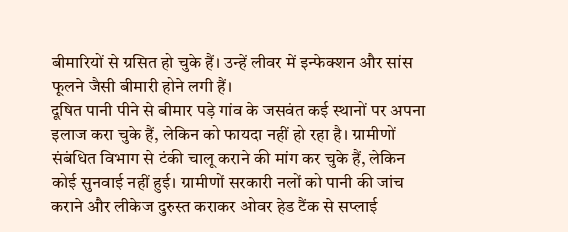बीमारियों से ग्रसित हो चुके हैं। उन्हें लीवर में इन्फेक्शन और सांस फूलने जैसी बीमारी होने लगी हैं।
दूषित पानी पीने से बीमार पड़े गांव के जसवंत कई स्थानों पर अपना इलाज करा चुके हैं, लेकिन को फायदा नहीं हो रहा है। ग्रामीणों संबंधित विभाग से टंकी चालू कराने की मांग कर चुके हैं, लेकिन कोई सुनवाई नहीं हुई। ग्रामीणों सरकारी नलों को पानी की जांच कराने और लीकेज दुरुस्त कराकर ओवर हेड टैंक से सप्लाई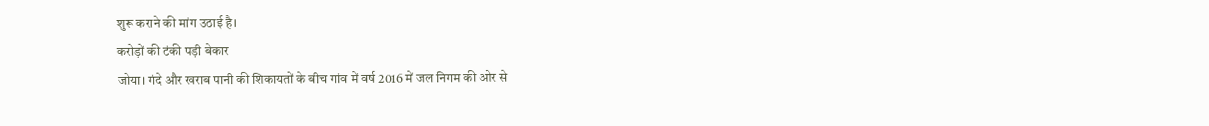शुरू कराने की मांग उठाई है।
करोड़ों की टंकी पड़ी बेकार
जोया। गंदे और खराब पानी की शिकायतों के बीच गांव में वर्ष 2016 में जल निगम की ओर से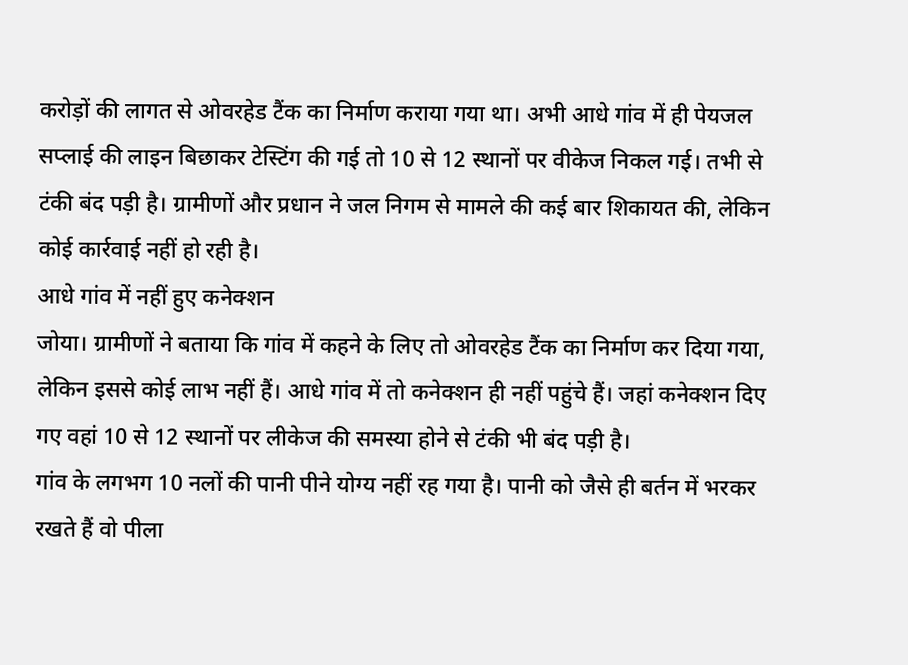करोड़ों की लागत से ओवरहेड टैंक का निर्माण कराया गया था। अभी आधे गांव में ही पेयजल सप्लाई की लाइन बिछाकर टेस्टिंग की गई तो 10 से 12 स्थानों पर वीकेज निकल गई। तभी से टंकी बंद पड़ी है। ग्रामीणों और प्रधान ने जल निगम से मामले की कई बार शिकायत की, लेकिन कोई कार्रवाई नहीं हो रही है।
आधे गांव में नहीं हुए कनेक्शन
जोया। ग्रामीणों ने बताया कि गांव में कहने के लिए तो ओवरहेड टैंक का निर्माण कर दिया गया, लेकिन इससे कोई लाभ नहीं हैं। आधे गांव में तो कनेक्शन ही नहीं पहुंचे हैं। जहां कनेक्शन दिए गए वहां 10 से 12 स्थानों पर लीकेज की समस्या होने से टंकी भी बंद पड़ी है।
गांव के लगभग 10 नलों की पानी पीने योग्य नहीं रह गया है। पानी को जैसे ही बर्तन में भरकर रखते हैं वो पीला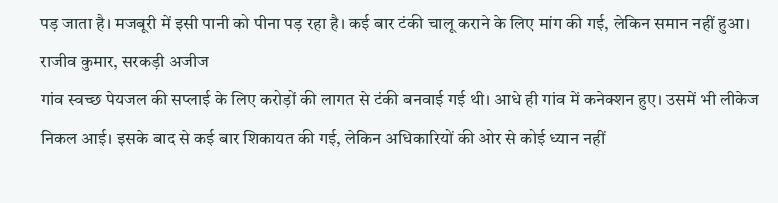पड़ जाता है। मजबूरी में इसी पानी को पीना पड़ रहा है। कई बार टंकी चालू कराने के लिए मांग की गई, लेकिन समान नहीं हुआ।
राजीव कुमार, सरकड़ी अजीज
गांव स्वच्छ पेयजल की सप्लाई के लिए करोड़ों की लागत से टंकी बनवाई गई थी। आधे ही गांव में कनेक्शन हुए। उसमें भी लीकेज निकल आई। इसके बाद से कई बार शिकायत की गई, लेकिन अधिकारियों की ओर से कोई ध्यान नहीं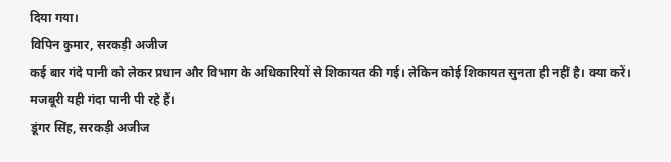दिया गया।
विपिन कुमार, सरकड़ी अजीज
कई बार गंदे पानी को लेकर प्रधान और विभाग के अधिकारियों से शिकायत की गई। लेकिन कोई शिकायत सुनता ही नहीं है। क्या करें। मजबूरी यही गंदा पानी पी रहे हैं।
डूंगर सिंह, सरकड़ी अजीज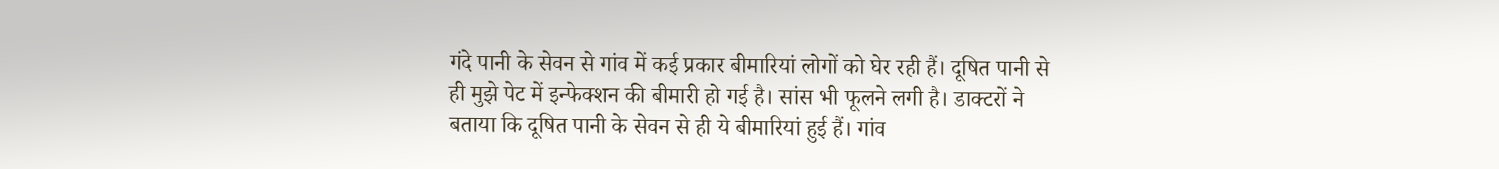गंदे पानी के सेवन से गांव में कई प्रकार बीमारियां लोगों को घेर रही हैं। दूषित पानी से ही मुझे पेट में इन्फेक्शन की बीमारी हो गई है। सांस भी फूलने लगी है। डाक्टरों ने बताया कि दूषित पानी के सेवन से ही ये बीमारियां हुई हैं। गांव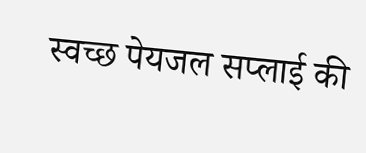स्वच्छ पेयजल सप्लाई की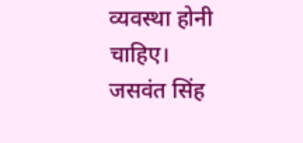व्यवस्था होनी चाहिए।
जसवंत सिंह